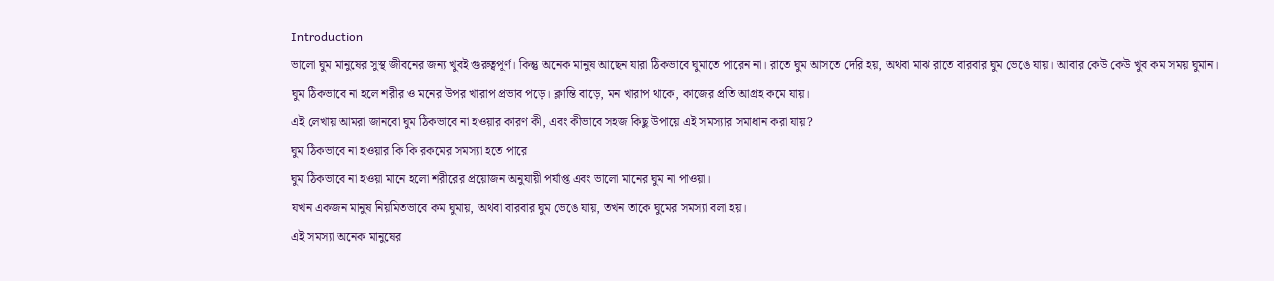Introduction
ভালো ঘুম মানুষের সুস্থ জীবনের জন্য খুবই গুরুত্বপূর্ণ। কিন্তু অনেক মানুষ আছেন যারা ঠিকভাবে ঘুমাতে পারেন না। রাতে ঘুম আসতে দেরি হয়, অথবা মাঝ রাতে বারবার ঘুম ভেঙে যায়। আবার কেউ কেউ খুব কম সময় ঘুমান।
ঘুম ঠিকভাবে না হলে শরীর ও মনের উপর খারাপ প্রভাব পড়ে। ক্লান্তি বাড়ে, মন খারাপ থাকে, কাজের প্রতি আগ্রহ কমে যায়।
এই লেখায় আমরা জানবো ঘুম ঠিকভাবে না হওয়ার কারণ কী, এবং কীভাবে সহজ কিছু উপায়ে এই সমস্যার সমাধান করা যায়?
ঘুম ঠিকভাবে না হওয়ার কি কি রকমের সমস্যা হতে পারে
ঘুম ঠিকভাবে না হওয়া মানে হলো শরীরের প্রয়োজন অনুযায়ী পর্যাপ্ত এবং ভালো মানের ঘুম না পাওয়া।
যখন একজন মানুষ নিয়মিতভাবে কম ঘুমায়, অথবা বারবার ঘুম ভেঙে যায়, তখন তাকে ঘুমের সমস্যা বলা হয়।
এই সমস্যা অনেক মানুষের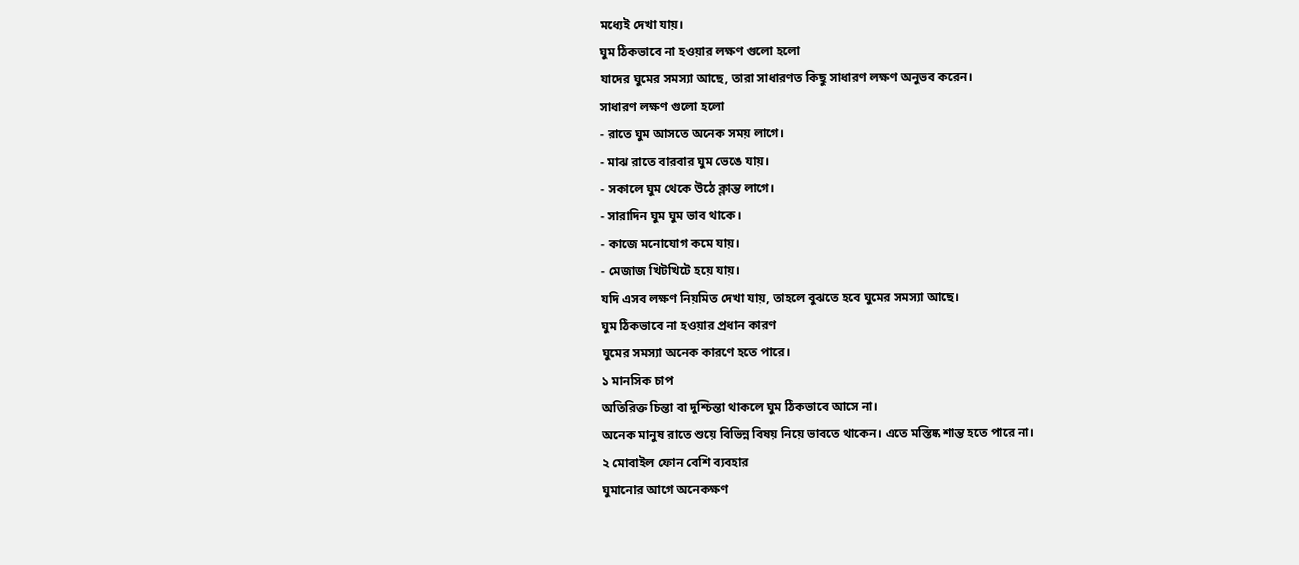মধ্যেই দেখা যায়।
ঘুম ঠিকভাবে না হওয়ার লক্ষণ গুলো হলো
যাদের ঘুমের সমস্যা আছে, তারা সাধারণত কিছু সাধারণ লক্ষণ অনুভব করেন।
সাধারণ লক্ষণ গুলো হলো
- রাতে ঘুম আসতে অনেক সময় লাগে।
- মাঝ রাতে বারবার ঘুম ভেঙে যায়।
- সকালে ঘুম থেকে উঠে ক্লান্ত লাগে।
- সারাদিন ঘুম ঘুম ভাব থাকে।
- কাজে মনোযোগ কমে যায়।
- মেজাজ খিটখিটে হয়ে যায়।
যদি এসব লক্ষণ নিয়মিত দেখা যায়, তাহলে বুঝতে হবে ঘুমের সমস্যা আছে।
ঘুম ঠিকভাবে না হওয়ার প্রধান কারণ
ঘুমের সমস্যা অনেক কারণে হতে পারে।
১ মানসিক চাপ
অতিরিক্ত চিন্তা বা দুশ্চিন্তা থাকলে ঘুম ঠিকভাবে আসে না।
অনেক মানুষ রাতে শুয়ে বিভিন্ন বিষয় নিয়ে ভাবতে থাকেন। এতে মস্তিষ্ক শান্ত হতে পারে না।
২ মোবাইল ফোন বেশি ব্যবহার
ঘুমানোর আগে অনেকক্ষণ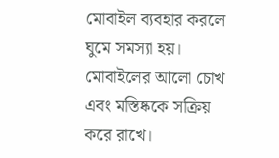মোবাইল ব্যবহার করলে ঘুমে সমস্যা হয়।
মোবাইলের আলো চোখ এবং মস্তিষ্ককে সক্রিয় করে রাখে।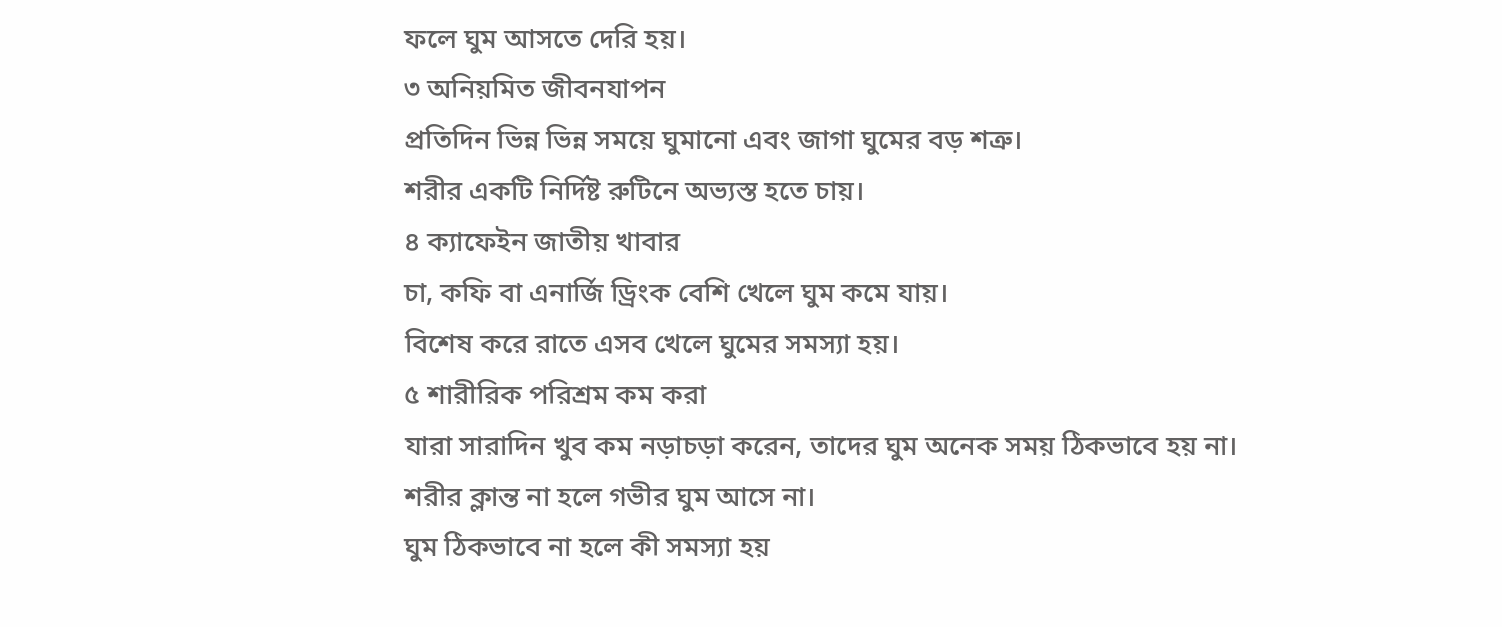ফলে ঘুম আসতে দেরি হয়।
৩ অনিয়মিত জীবনযাপন
প্রতিদিন ভিন্ন ভিন্ন সময়ে ঘুমানো এবং জাগা ঘুমের বড় শত্রু।
শরীর একটি নির্দিষ্ট রুটিনে অভ্যস্ত হতে চায়।
৪ ক্যাফেইন জাতীয় খাবার
চা, কফি বা এনার্জি ড্রিংক বেশি খেলে ঘুম কমে যায়।
বিশেষ করে রাতে এসব খেলে ঘুমের সমস্যা হয়।
৫ শারীরিক পরিশ্রম কম করা
যারা সারাদিন খুব কম নড়াচড়া করেন, তাদের ঘুম অনেক সময় ঠিকভাবে হয় না।
শরীর ক্লান্ত না হলে গভীর ঘুম আসে না।
ঘুম ঠিকভাবে না হলে কী সমস্যা হয়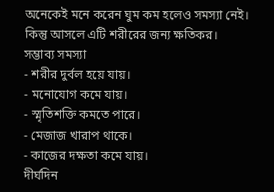অনেকেই মনে করেন ঘুম কম হলেও সমস্যা নেই।
কিন্তু আসলে এটি শরীরের জন্য ক্ষতিকর।
সম্ভাব্য সমস্যা
- শরীর দুর্বল হয়ে যায়।
- মনোযোগ কমে যায়।
- স্মৃতিশক্তি কমতে পারে।
- মেজাজ খারাপ থাকে।
- কাজের দক্ষতা কমে যায়।
দীর্ঘদিন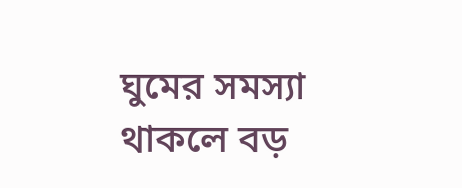ঘুমের সমস্যা থাকলে বড়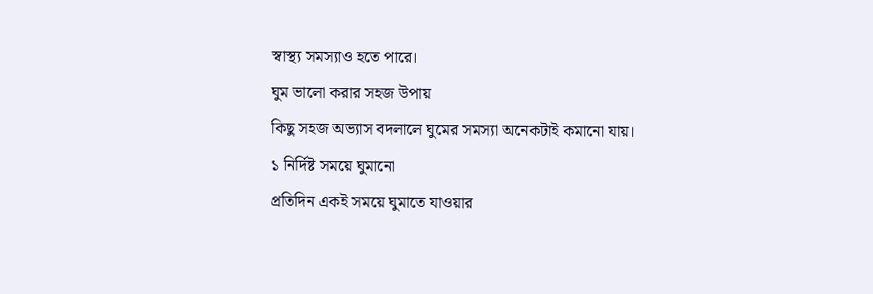স্বাস্থ্য সমস্যাও হতে পারে।
ঘুম ভালো করার সহজ উপায়
কিছু সহজ অভ্যাস বদলালে ঘুমের সমস্যা অনেকটাই কমানো যায়।
১ নির্দিষ্ট সময়ে ঘুমানো
প্রতিদিন একই সময়ে ঘুমাতে যাওয়ার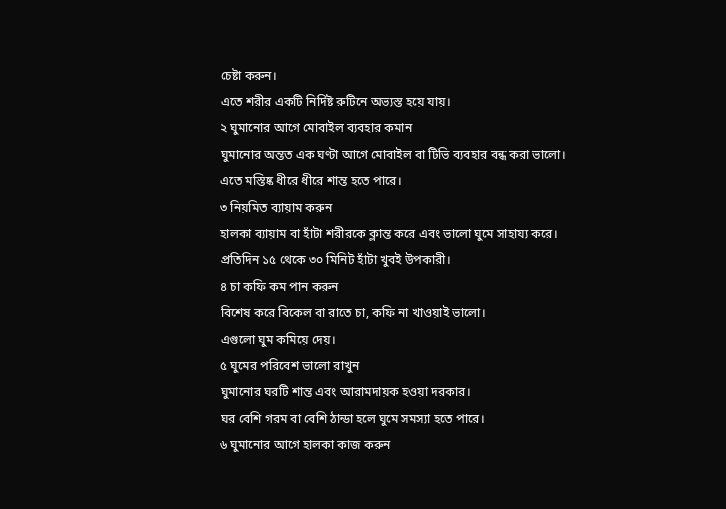চেষ্টা করুন।
এতে শরীর একটি নির্দিষ্ট রুটিনে অভ্যস্ত হয়ে যায়।
২ ঘুমানোর আগে মোবাইল ব্যবহার কমান
ঘুমানোর অন্তত এক ঘণ্টা আগে মোবাইল বা টিভি ব্যবহার বন্ধ করা ভালো।
এতে মস্তিষ্ক ধীরে ধীরে শান্ত হতে পারে।
৩ নিয়মিত ব্যায়াম করুন
হালকা ব্যায়াম বা হাঁটা শরীরকে ক্লান্ত করে এবং ভালো ঘুমে সাহায্য করে।
প্রতিদিন ১৫ থেকে ৩০ মিনিট হাঁটা খুবই উপকারী।
৪ চা কফি কম পান করুন
বিশেষ করে বিকেল বা রাতে চা, কফি না খাওয়াই ভালো।
এগুলো ঘুম কমিয়ে দেয়।
৫ ঘুমের পরিবেশ ভালো রাখুন
ঘুমানোর ঘরটি শান্ত এবং আরামদায়ক হওয়া দরকার।
ঘর বেশি গরম বা বেশি ঠান্ডা হলে ঘুমে সমস্যা হতে পারে।
৬ ঘুমানোর আগে হালকা কাজ করুন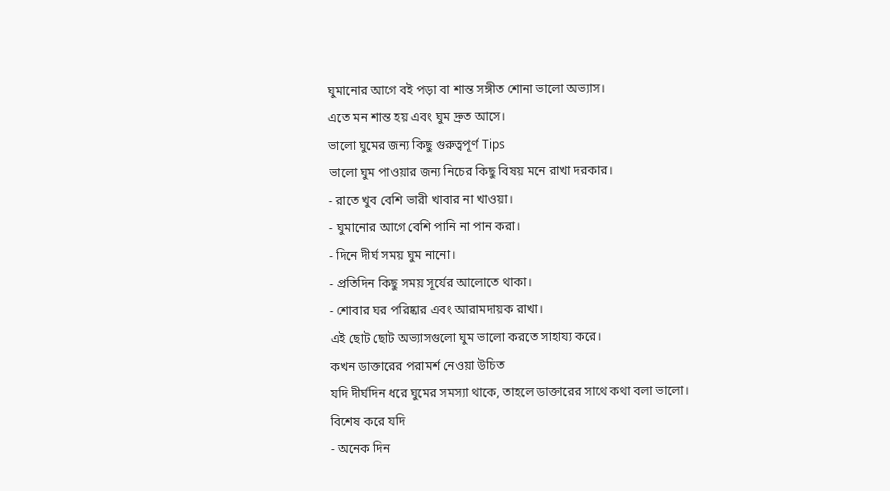ঘুমানোর আগে বই পড়া বা শান্ত সঙ্গীত শোনা ভালো অভ্যাস।
এতে মন শান্ত হয় এবং ঘুম দ্রুত আসে।
ভালো ঘুমের জন্য কিছু গুরুত্বপূর্ণ Tips
ভালো ঘুম পাওয়ার জন্য নিচের কিছু বিষয় মনে রাখা দরকার।
- রাতে খুব বেশি ভারী খাবার না খাওয়া।
- ঘুমানোর আগে বেশি পানি না পান করা।
- দিনে দীর্ঘ সময় ঘুম নানো।
- প্রতিদিন কিছু সময় সূর্যের আলোতে থাকা।
- শোবার ঘর পরিষ্কার এবং আরামদায়ক রাখা।
এই ছোট ছোট অভ্যাসগুলো ঘুম ভালো করতে সাহায্য করে।
কখন ডাক্তারের পরামর্শ নেওয়া উচিত
যদি দীর্ঘদিন ধরে ঘুমের সমস্যা থাকে, তাহলে ডাক্তারের সাথে কথা বলা ভালো।
বিশেষ করে যদি
- অনেক দিন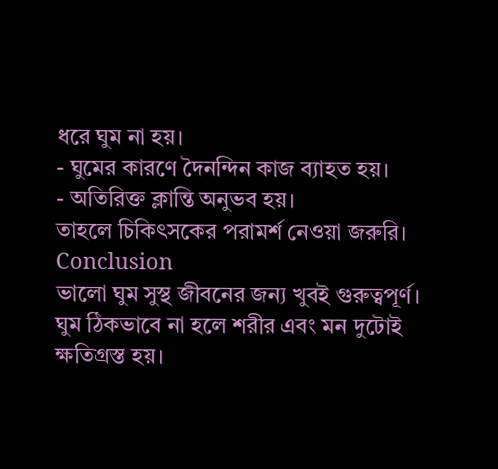ধরে ঘুম না হয়।
- ঘুমের কারণে দৈনন্দিন কাজ ব্যাহত হয়।
- অতিরিক্ত ক্লান্তি অনুভব হয়।
তাহলে চিকিৎসকের পরামর্শ নেওয়া জরুরি।
Conclusion
ভালো ঘুম সুস্থ জীবনের জন্য খুবই গুরুত্বপূর্ণ। ঘুম ঠিকভাবে না হলে শরীর এবং মন দুটোই ক্ষতিগ্রস্ত হয়।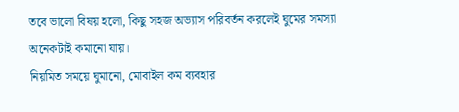তবে ভালো বিষয় হলো, কিছু সহজ অভ্যাস পরিবর্তন করলেই ঘুমের সমস্যা অনেকটাই কমানো যায়।
নিয়মিত সময়ে ঘুমানো, মোবাইল কম ব্যবহার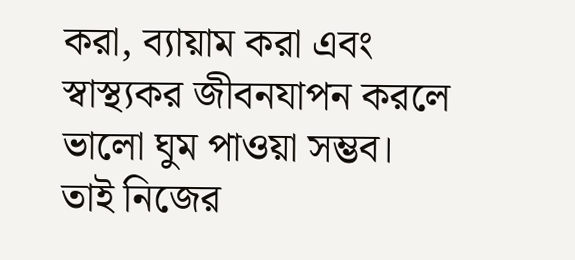করা, ব্যায়াম করা এবং স্বাস্থ্যকর জীবনযাপন করলে ভালো ঘুম পাওয়া সম্ভব।
তাই নিজের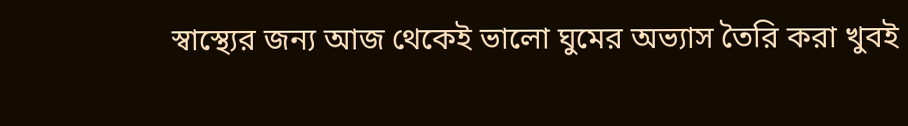স্বাস্থ্যের জন্য আজ থেকেই ভালো ঘুমের অভ্যাস তৈরি করা খুবই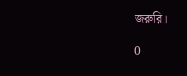জরুরি।

0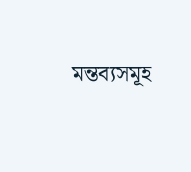মন্তব্যসমূহ